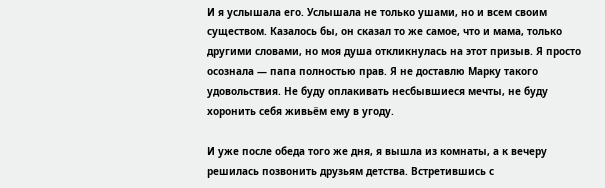И я услышала его. Услышала не только ушами, но и всем своим существом. Казалось бы, он сказал то же самое, что и мама, только другими словами, но моя душа откликнулась на этот призыв. Я просто осознала — папа полностью прав. Я не доставлю Марку такого удовольствия. Не буду оплакивать несбывшиеся мечты, не буду хоронить себя живьём ему в угоду.

И уже после обеда того же дня, я вышла из комнаты, а к вечеру решилась позвонить друзьям детства. Встретившись с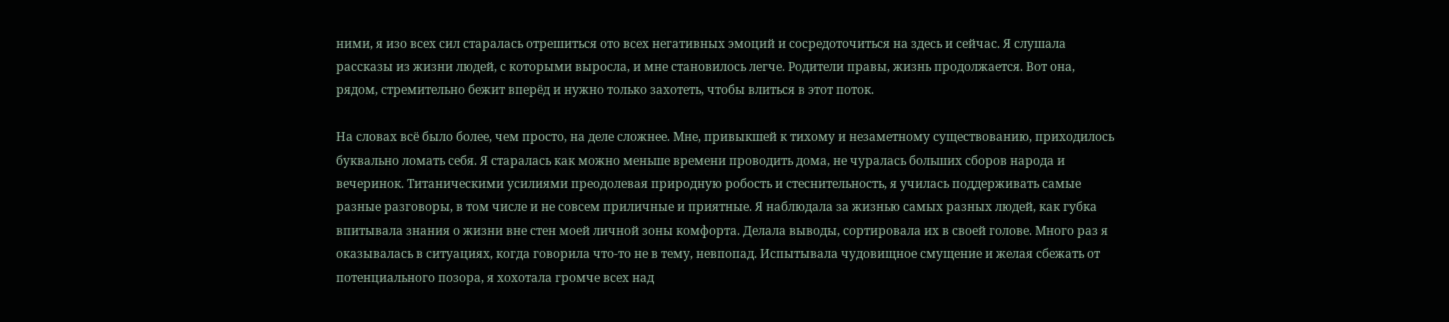ними, я изо всех сил старалась отрешиться ото всех негативных эмоций и сосредоточиться на здесь и сейчас. Я слушала рассказы из жизни людей, с которыми выросла, и мне становилось легче. Родители правы, жизнь продолжается. Вот она, рядом, стремительно бежит вперёд и нужно только захотеть, чтобы влиться в этот поток.

На словах всё было более, чем просто, на деле сложнее. Мне, привыкшей к тихому и незаметному существованию, приходилось буквально ломать себя. Я старалась как можно меньше времени проводить дома, не чуралась больших сборов народа и вечеринок. Титаническими усилиями преодолевая природную робость и стеснительность, я училась поддерживать самые разные разговоры, в том числе и не совсем приличные и приятные. Я наблюдала за жизнью самых разных людей, как губка впитывала знания о жизни вне стен моей личной зоны комфорта. Делала выводы, сортировала их в своей голове. Много раз я оказывалась в ситуациях, когда говорила что-то не в тему, невпопад. Испытывала чудовищное смущение и желая сбежать от потенциального позора, я хохотала громче всех над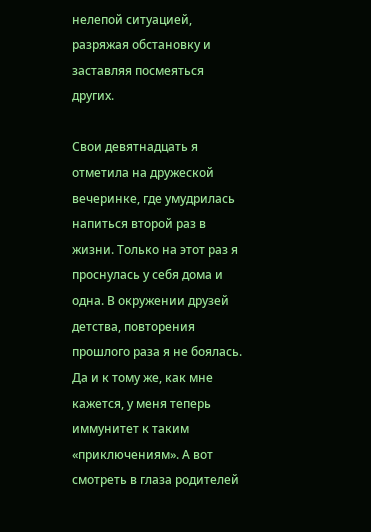нелепой ситуацией, разряжая обстановку и заставляя посмеяться других.

Свои девятнадцать я отметила на дружеской вечеринке, где умудрилась напиться второй раз в жизни. Только на этот раз я проснулась у себя дома и одна. В окружении друзей детства, повторения прошлого раза я не боялась. Да и к тому же, как мне кажется, у меня теперь иммунитет к таким «приключениям». А вот смотреть в глаза родителей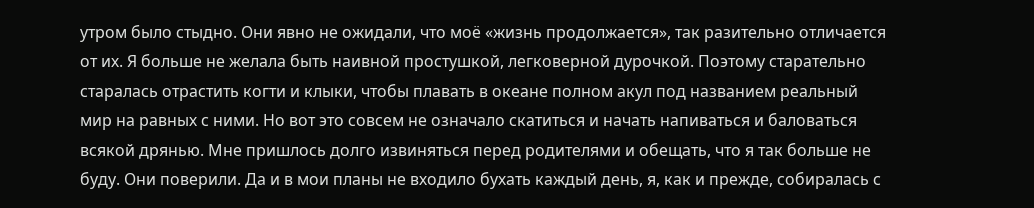утром было стыдно. Они явно не ожидали, что моё «жизнь продолжается», так разительно отличается от их. Я больше не желала быть наивной простушкой, легковерной дурочкой. Поэтому старательно старалась отрастить когти и клыки, чтобы плавать в океане полном акул под названием реальный мир на равных с ними. Но вот это совсем не означало скатиться и начать напиваться и баловаться всякой дрянью. Мне пришлось долго извиняться перед родителями и обещать, что я так больше не буду. Они поверили. Да и в мои планы не входило бухать каждый день, я, как и прежде, собиралась с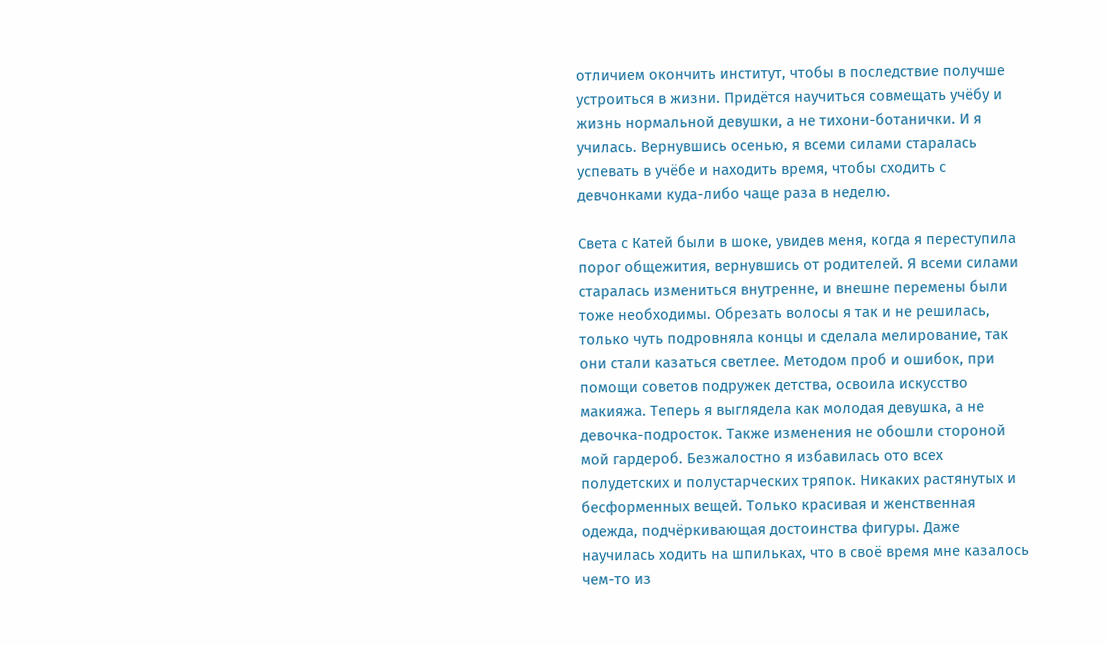отличием окончить институт, чтобы в последствие получше устроиться в жизни. Придётся научиться совмещать учёбу и жизнь нормальной девушки, а не тихони-ботанички. И я училась. Вернувшись осенью, я всеми силами старалась успевать в учёбе и находить время, чтобы сходить с девчонками куда-либо чаще раза в неделю.

Света с Катей были в шоке, увидев меня, когда я переступила порог общежития, вернувшись от родителей. Я всеми силами старалась измениться внутренне, и внешне перемены были тоже необходимы. Обрезать волосы я так и не решилась, только чуть подровняла концы и сделала мелирование, так они стали казаться светлее. Методом проб и ошибок, при помощи советов подружек детства, освоила искусство макияжа. Теперь я выглядела как молодая девушка, а не девочка-подросток. Также изменения не обошли стороной мой гардероб. Безжалостно я избавилась ото всех полудетских и полустарческих тряпок. Никаких растянутых и бесформенных вещей. Только красивая и женственная одежда, подчёркивающая достоинства фигуры. Даже научилась ходить на шпильках, что в своё время мне казалось чем-то из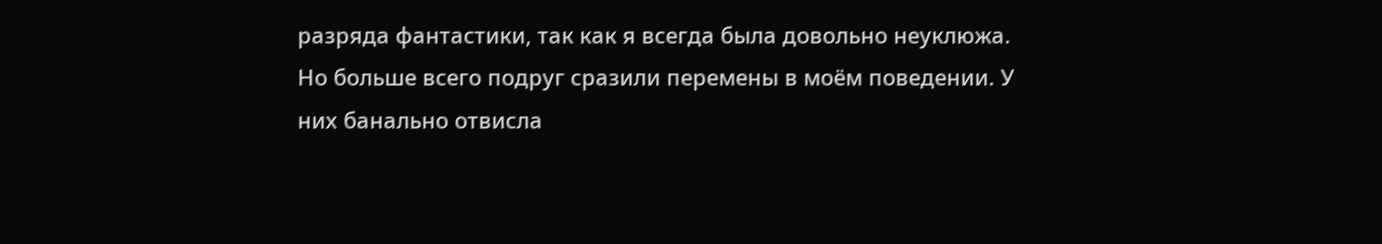разряда фантастики, так как я всегда была довольно неуклюжа. Но больше всего подруг сразили перемены в моём поведении. У них банально отвисла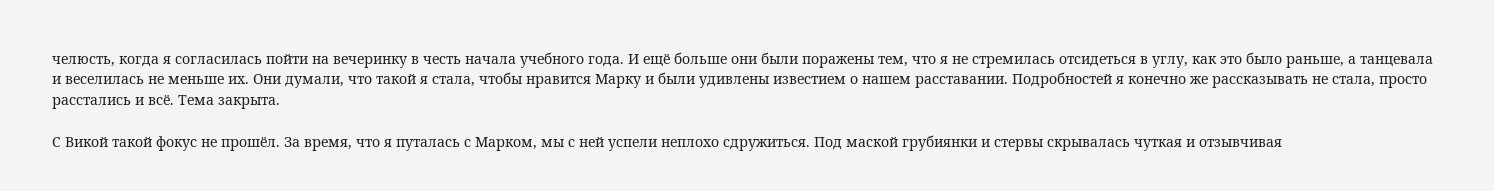челюсть, когда я согласилась пойти на вечеринку в честь начала учебного года. И ещё больше они были поражены тем, что я не стремилась отсидеться в углу, как это было раньше, а танцевала и веселилась не меньше их. Они думали, что такой я стала, чтобы нравится Марку и были удивлены известием о нашем расставании. Подробностей я конечно же рассказывать не стала, просто расстались и всё. Тема закрыта.

С Викой такой фокус не прошёл. За время, что я путалась с Марком, мы с ней успели неплохо сдружиться. Под маской грубиянки и стервы скрывалась чуткая и отзывчивая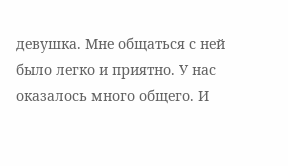девушка. Мне общаться с ней было легко и приятно. У нас оказалось много общего. И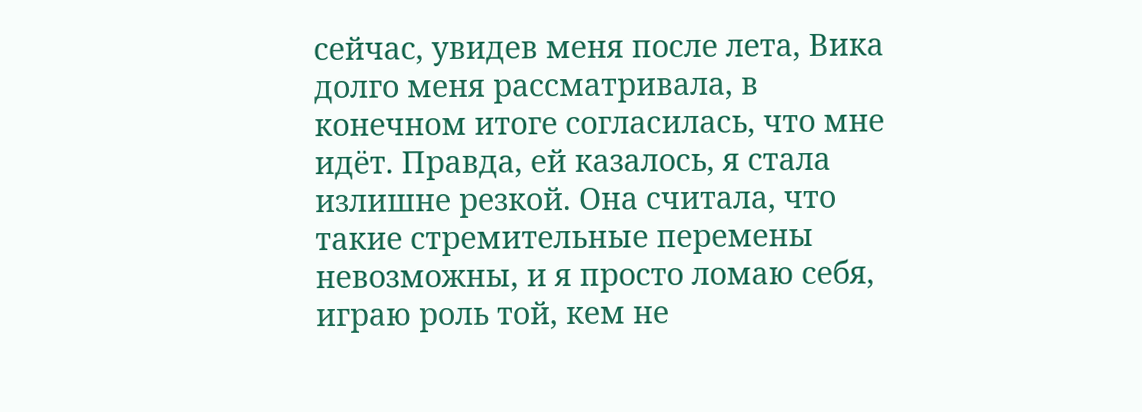сейчас, увидев меня после лета, Вика долго меня рассматривала, в конечном итоге согласилась, что мне идёт. Правда, ей казалось, я стала излишне резкой. Она считала, что такие стремительные перемены невозможны, и я просто ломаю себя, играю роль той, кем не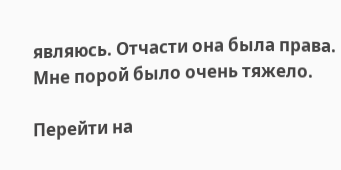являюсь. Отчасти она была права. Мне порой было очень тяжело.

Перейти на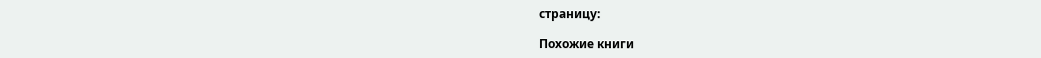страницу:

Похожие книги